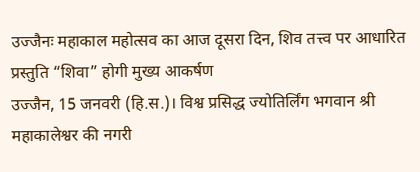उज्जैनः महाकाल महोत्सव का आज दूसरा दिन, शिव तत्त्व पर आधारित प्रस्तुति “शिवा” होगी मुख्य आकर्षण
उज्जैन, 15 जनवरी (हि.स.)। विश्व प्रसिद्ध ज्योतिर्लिंग भगवान श्री महाकालेश्वर की नगरी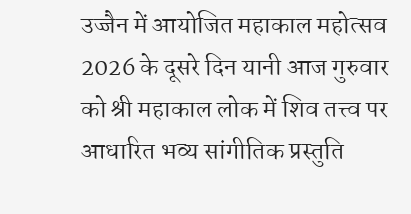उज्जैन में आयोजित महाकाल महोत्सव 2026 के दूसरे दिन यानी आज गुरुवार को श्री महाकाल लोक में शिव तत्त्व पर आधारित भव्य सांगीतिक प्रस्तुति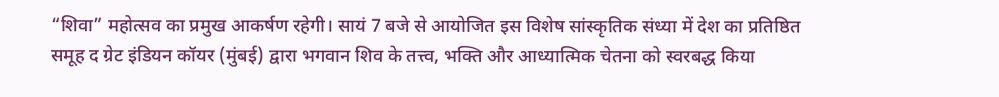“शिवा” महोत्सव का प्रमुख आकर्षण रहेगी। सायं 7 बजे से आयोजित इस विशेष सांस्कृतिक संध्या में देश का प्रतिष्ठित समूह द ग्रेट इंडियन कॉयर (मुंबई) द्वारा भगवान शिव के तत्त्व, भक्ति और आध्यात्मिक चेतना को स्वरबद्ध किया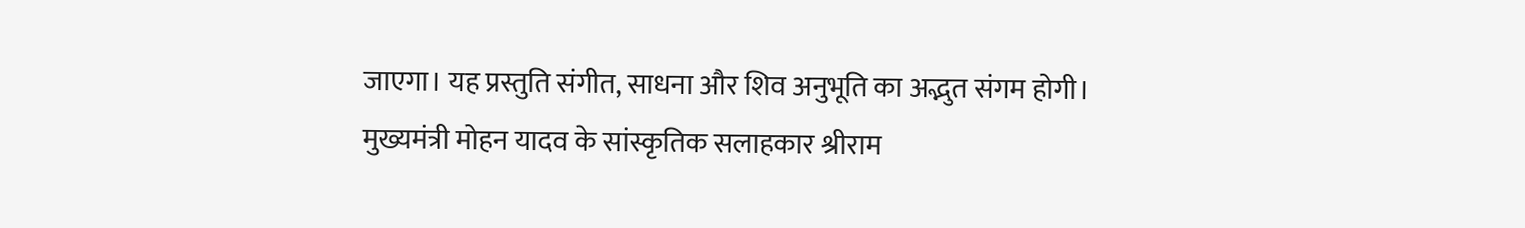जाएगा। यह प्रस्तुति संगीत, साधना और शिव अनुभूति का अद्भुत संगम होगी।
मुख्यमंत्री मोहन यादव के सांस्कृतिक सलाहकार श्रीराम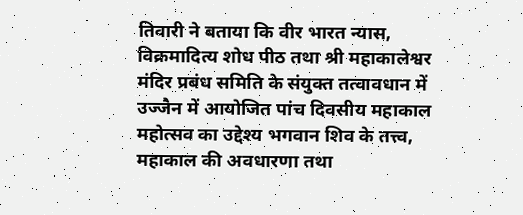तिवारी ने बताया कि वीर भारत न्यास, विक्रमादित्य शोध पीठ तथा श्री महाकालेश्वर मंदिर प्रबंध समिति के संयुक्त तत्वावधान में उज्जैन में आयोजित पांच दिवसीय महाकाल महोत्सव का उद्देश्य भगवान शिव के तत्त्व, महाकाल की अवधारणा तथा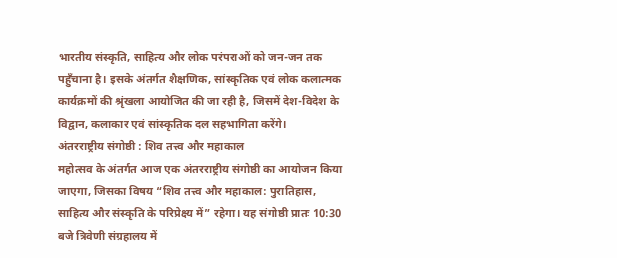भारतीय संस्कृति, साहित्य और लोक परंपराओं को जन-जन तक पहुँचाना है। इसके अंतर्गत शैक्षणिक, सांस्कृतिक एवं लोक कलात्मक कार्यक्रमों की श्रृंखला आयोजित की जा रही है, जिसमें देश-विदेश के विद्वान, कलाकार एवं सांस्कृतिक दल सहभागिता करेंगे।
अंतरराष्ट्रीय संगोष्ठी : शिव तत्त्व और महाकाल
महोत्सव के अंतर्गत आज एक अंतरराष्ट्रीय संगोष्ठी का आयोजन किया जाएगा, जिसका विषय “शिव तत्त्व और महाकाल: पुरातिहास, साहित्य और संस्कृति के परिप्रेक्ष्य में” रहेगा। यह संगोष्ठी प्रातः 10:30 बजे त्रिवेणी संग्रहालय में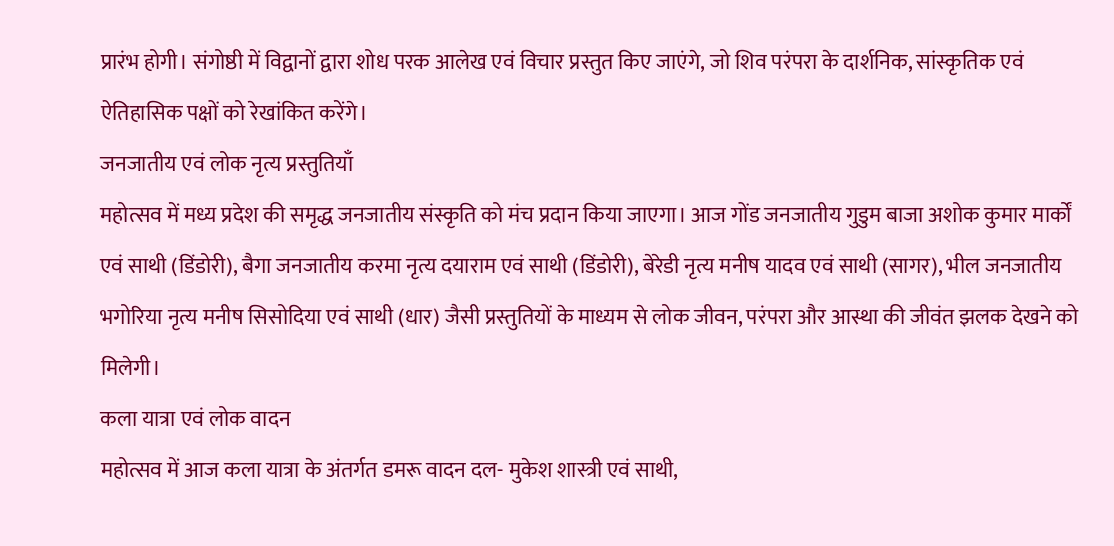प्रारंभ होगी। संगोष्ठी में विद्वानों द्वारा शोध परक आलेख एवं विचार प्रस्तुत किए जाएंगे, जो शिव परंपरा के दार्शनिक, सांस्कृतिक एवं ऐतिहासिक पक्षों को रेखांकित करेंगे।
जनजातीय एवं लोक नृत्य प्रस्तुतियाँ
महोत्सव में मध्य प्रदेश की समृद्ध जनजातीय संस्कृति को मंच प्रदान किया जाएगा। आज गोंड जनजातीय गुडुम बाजा अशोक कुमार मार्कों एवं साथी (डिंडोरी), बैगा जनजातीय करमा नृत्य दयाराम एवं साथी (डिंडोरी), बेरेडी नृत्य मनीष यादव एवं साथी (सागर), भील जनजातीय भगोरिया नृत्य मनीष सिसोदिया एवं साथी (धार) जैसी प्रस्तुतियों के माध्यम से लोक जीवन, परंपरा और आस्था की जीवंत झलक देखने को मिलेगी।
कला यात्रा एवं लोक वादन
महोत्सव में आज कला यात्रा के अंतर्गत डमरू वादन दल- मुकेश शास्त्री एवं साथी,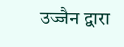उज्जैन द्वारा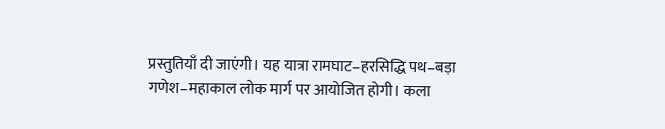प्रस्तुतियाँ दी जाएंगी। यह यात्रा रामघाट–हरसिद्धि पथ–बड़ा गणेश–महाकाल लोक मार्ग पर आयोजित होगी। कला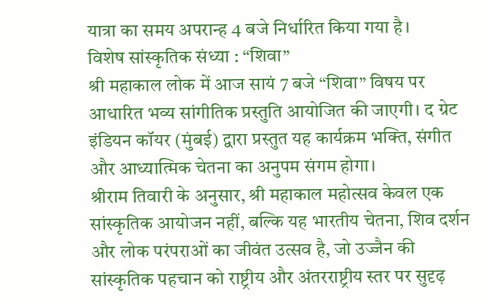यात्रा का समय अपरान्ह 4 बजे निर्धारित किया गया है।
विशेष सांस्कृतिक संध्या : “शिवा”
श्री महाकाल लोक में आज सायं 7 बजे “शिवा” विषय पर आधारित भव्य सांगीतिक प्रस्तुति आयोजित की जाएगी। द ग्रेट इंडियन कॉयर (मुंबई) द्वारा प्रस्तुत यह कार्यक्रम भक्ति, संगीत और आध्यात्मिक चेतना का अनुपम संगम होगा।
श्रीराम तिवारी के अनुसार, श्री महाकाल महोत्सव केवल एक सांस्कृतिक आयोजन नहीं, बल्कि यह भारतीय चेतना, शिव दर्शन और लोक परंपराओं का जीवंत उत्सव है, जो उज्जैन की सांस्कृतिक पहचान को राष्ट्रीय और अंतरराष्ट्रीय स्तर पर सुदृढ़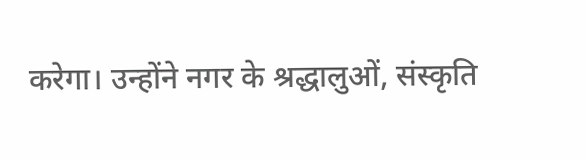करेगा। उन्होंने नगर के श्रद्धालुओं, संस्कृति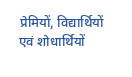प्रेमियों, विद्यार्थियों एवं शोधार्थियों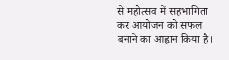से महोत्सव में सहभागिता कर आयोजन को सफल बनाने का आह्वान किया है।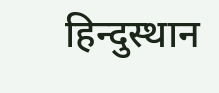हिन्दुस्थान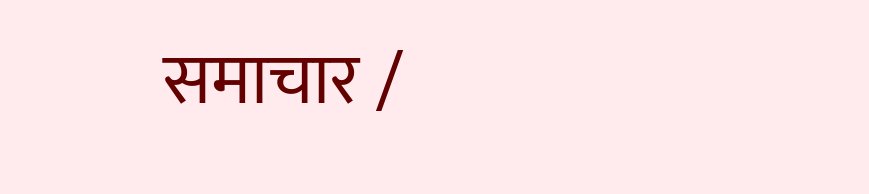समाचार /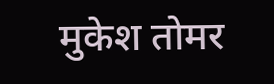मुकेश तोमर